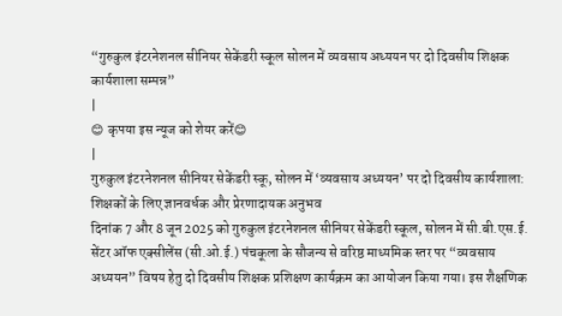“गुरुकुल इंटरनेशनल सीनियर सेकेंडरी स्कूल सोलन में व्यवसाय अध्ययन पर दो दिवसीय शिक्षक कार्यशाला सम्पन्न”
|
😊 कृपया इस न्यूज को शेयर करें😊
|
गुरुकुल इंटरनेशनल सीनियर सेकेंडरी स्कू, सोलन में ‘व्यवसाय अध्ययन’ पर दो दिवसीय कार्यशाला: शिक्षकों के लिए ज्ञानवर्धक और प्रेरणादायक अनुभव
दिनांक 7 और 8 जून 2025 को गुरुकुल इंटरनेशनल सीनियर सेकेंडरी स्कूल, सोलन में सी.बी.एस.ई. सेंटर ऑफ एक्सीलेंस (सी.ओ.ई.) पंचकूला के सौजन्य से वरिष्ठ माध्यमिक स्तर पर “व्यवसाय अध्ययन” विषय हेतु दो दिवसीय शिक्षक प्रशिक्षण कार्यक्रम का आयोजन किया गया। इस शैक्षणिक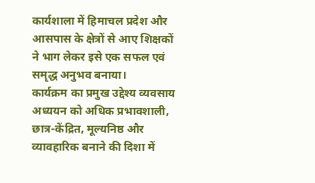कार्यशाला में हिमाचल प्रदेश और आसपास के क्षेत्रों से आए शिक्षकों ने भाग लेकर इसे एक सफल एवं समृद्ध अनुभव बनाया।
कार्यक्रम का प्रमुख उद्देश्य व्यवसाय अध्ययन को अधिक प्रभावशाली, छात्र-केंद्रित, मूल्यनिष्ठ और व्यावहारिक बनाने की दिशा में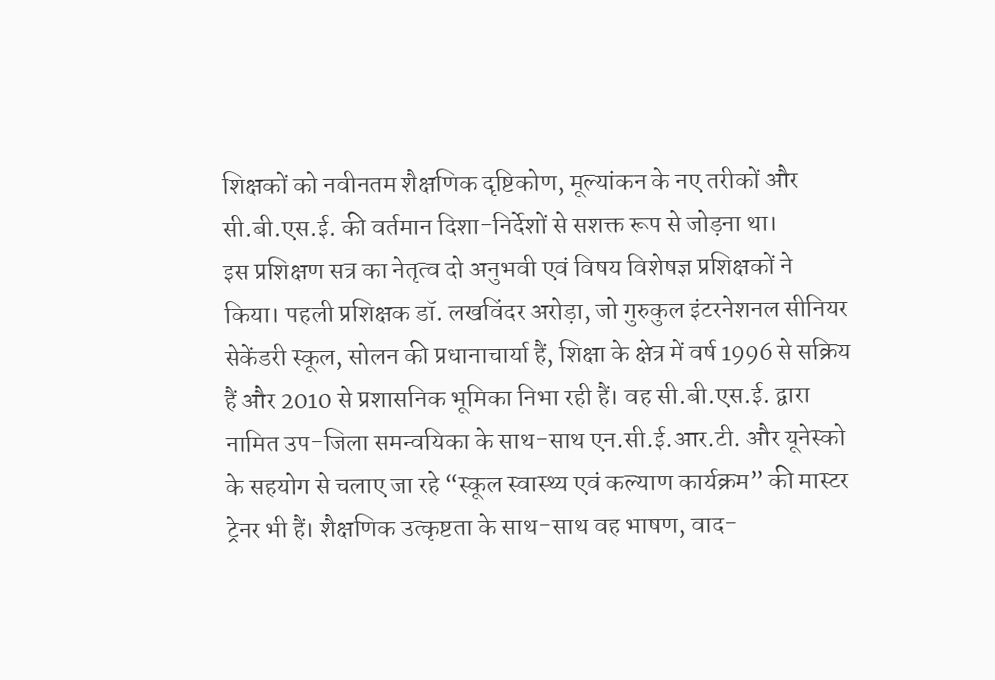शिक्षकों को नवीनतम शैक्षणिक दृष्टिकोण, मूल्यांकन के नए तरीकों और सी.बी.एस.ई. की वर्तमान दिशा-निर्देशों से सशक्त रूप से जोड़ना था।
इस प्रशिक्षण सत्र का नेतृत्व दो अनुभवी एवं विषय विशेषज्ञ प्रशिक्षकों ने किया। पहली प्रशिक्षक डॉ. लखविंदर अरोड़ा, जो गुरुकुल इंटरनेशनल सीनियर सेकेंडरी स्कूल, सोलन की प्रधानाचार्या हैं, शिक्षा के क्षेत्र में वर्ष 1996 से सक्रिय हैं और 2010 से प्रशासनिक भूमिका निभा रही हैं। वह सी.बी.एस.ई. द्वारा नामित उप-जिला समन्वयिका के साथ-साथ एन.सी.ई.आर.टी. और यूनेस्को के सहयोग से चलाए जा रहे “स्कूल स्वास्थ्य एवं कल्याण कार्यक्रम” की मास्टर ट्रेनर भी हैं। शैक्षणिक उत्कृष्टता के साथ-साथ वह भाषण, वाद-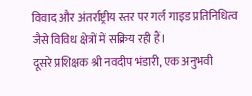विवाद और अंतर्राष्ट्रीय स्तर पर गर्ल गाइड प्रतिनिधित्व जैसे विविध क्षेत्रों में सक्रिय रही हैं।
दूसरे प्रशिक्षक श्री नवदीप भंडारी, एक अनुभवी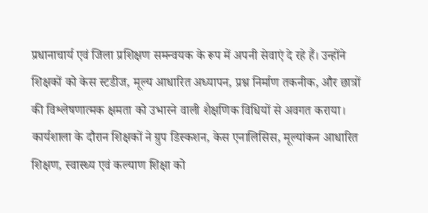प्रधानाचार्य एवं जिला प्रशिक्षण समन्वयक के रूप में अपनी सेवाएं दे रहे हैं। उन्होंने शिक्षकों को केस स्टडीज, मूल्य आधारित अध्यापन, प्रश्न निर्माण तकनीक, और छात्रों की विश्लेषणात्मक क्षमता को उभारने वाली शैक्षणिक विधियों से अवगत कराया।
कार्यशाला के दौरान शिक्षकों ने ग्रुप डिस्कशन, केस एनालिसिस, मूल्यांकन आधारित शिक्षण, स्वास्थ्य एवं कल्याण शिक्षा को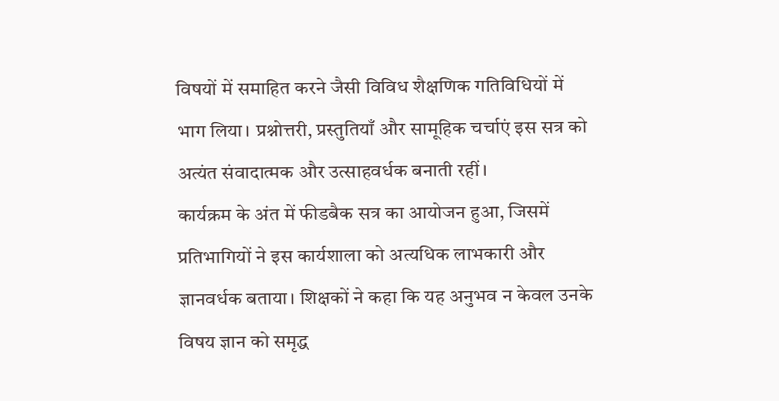विषयों में समाहित करने जैसी विविध शैक्षणिक गतिविधियों में भाग लिया। प्रश्नोत्तरी, प्रस्तुतियाँ और सामूहिक चर्चाएं इस सत्र को अत्यंत संवादात्मक और उत्साहवर्धक बनाती रहीं।
कार्यक्रम के अंत में फीडबैक सत्र का आयोजन हुआ, जिसमें प्रतिभागियों ने इस कार्यशाला को अत्यधिक लाभकारी और ज्ञानवर्धक बताया। शिक्षकों ने कहा कि यह अनुभव न केवल उनके विषय ज्ञान को समृद्ध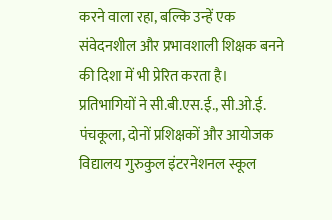करने वाला रहा, बल्कि उन्हें एक संवेदनशील और प्रभावशाली शिक्षक बनने की दिशा में भी प्रेरित करता है।
प्रतिभागियों ने सी.बी.एस.ई., सी.ओ.ई. पंचकूला, दोनों प्रशिक्षकों और आयोजक विद्यालय गुरुकुल इंटरनेशनल स्कूल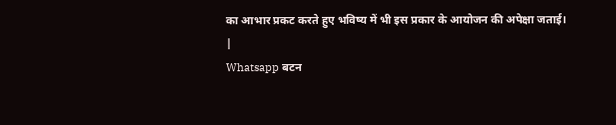का आभार प्रकट करते हुए भविष्य में भी इस प्रकार के आयोजन की अपेक्षा जताई।
|
Whatsapp बटन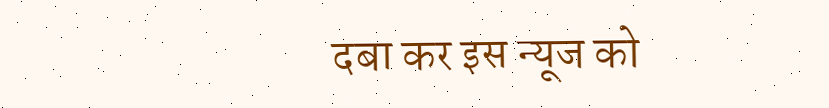दबा कर इस न्यूज को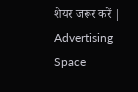शेयर जरूर करें |
Advertising Space